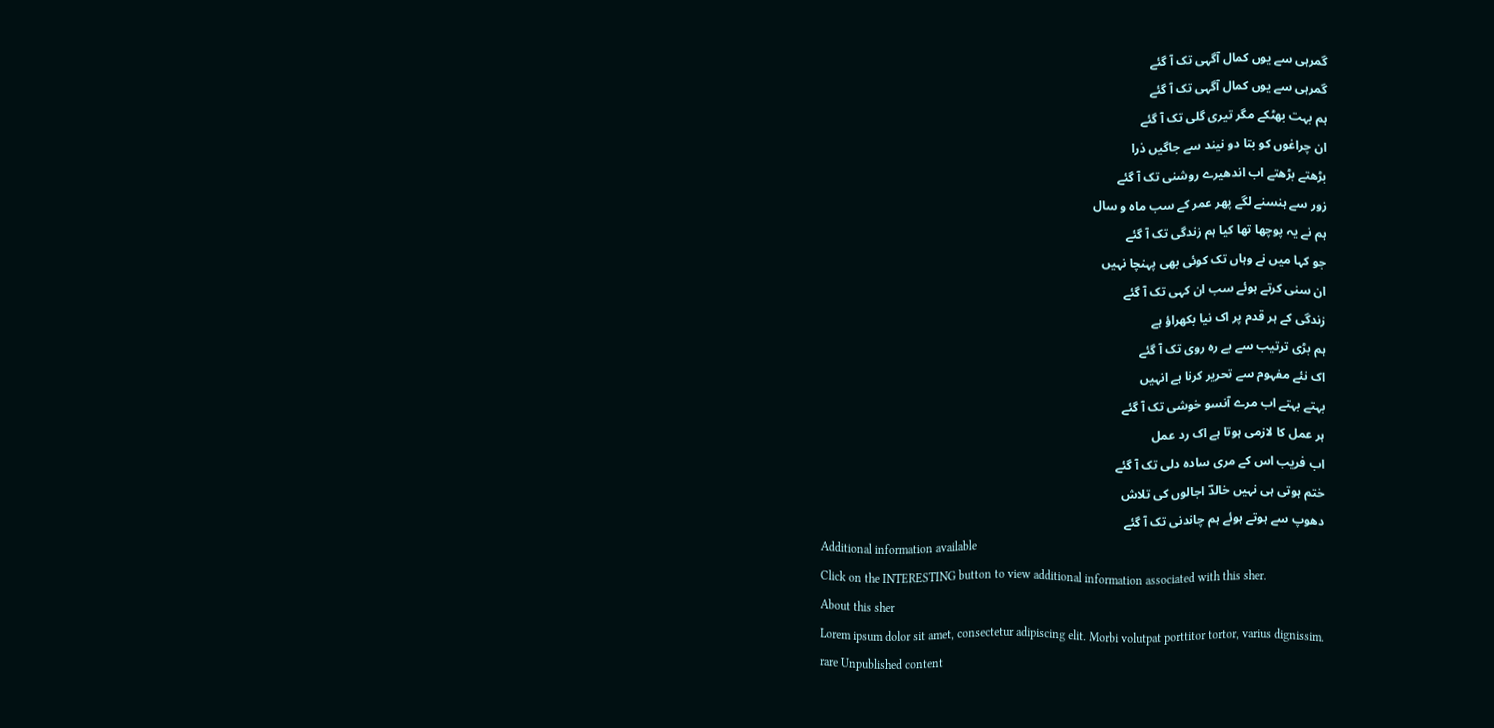گمرہی سے یوں کمال آگہی تک آ گئے
گمرہی سے یوں کمال آگہی تک آ گئے
ہم بہت بھٹکے مگر تیری گلی تک آ گئے
ان چراغوں کو بتا دو نیند سے جاگیں ذرا
بڑھتے بڑھتے اب اندھیرے روشنی تک آ گئے
زور سے ہنسنے لگے پھر عمر کے سب ماہ و سال
ہم نے یہ پوچھا تھا کیا ہم زندگی تک آ گئے
جو کہا میں نے وہاں تک کوئی بھی پہنچا نہیں
ان سنی کرتے ہوئے سب ان کہی تک آ گئے
زندگی کے ہر قدم پر اک نیا بکھراؤ ہے
ہم بڑی ترتیب سے بے رہ روی تک آ گئے
اک نئے مفہوم سے تحریر کرنا ہے انہیں
بہتے بہتے اب مرے آنسو خوشی تک آ گئے
ہر عمل کا لازمی ہوتا ہے اک رد عمل
اب فریب اس کے مری سادہ دلی تک آ گئے
ختم ہوتی ہی نہیں خالدؔ اجالوں کی تلاش
دھوپ سے ہوتے ہوئے ہم چاندنی تک آ گئے
Additional information available
Click on the INTERESTING button to view additional information associated with this sher.
About this sher
Lorem ipsum dolor sit amet, consectetur adipiscing elit. Morbi volutpat porttitor tortor, varius dignissim.
rare Unpublished content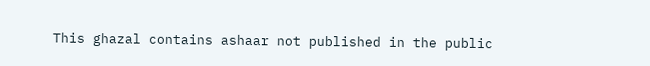This ghazal contains ashaar not published in the public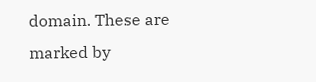domain. These are marked by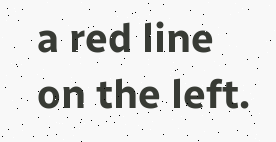a red line on the left.